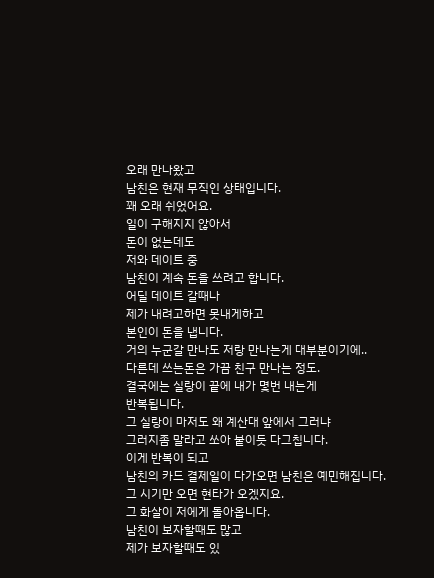오래 만나왔고
남친은 현재 무직인 상태입니다.
꽤 오래 쉬었어요.
일이 구해지지 않아서
돈이 없는데도
저와 데이트 중
남친이 계속 돈을 쓰려고 합니다.
어딜 데이트 갈때나
제가 내려고하면 못내게하고
본인이 돈을 냅니다.
거의 누군갈 만나도 저랑 만나는게 대부분이기에..
다른데 쓰는돈은 가끔 친구 만나는 정도.
결국에는 실랑이 끝에 내가 몇번 내는게
반복됩니다.
그 실랑이 마저도 왜 계산대 앞에서 그러냐
그러지좀 말라고 쏘아 붙이듯 다그칩니다.
이게 반복이 되고
남친의 카드 결제일이 다가오면 남친은 예민해집니다.
그 시기만 오면 현타가 오겠지요.
그 화살이 저에게 돌아옵니다.
남친이 보자할때도 많고
제가 보자할때도 있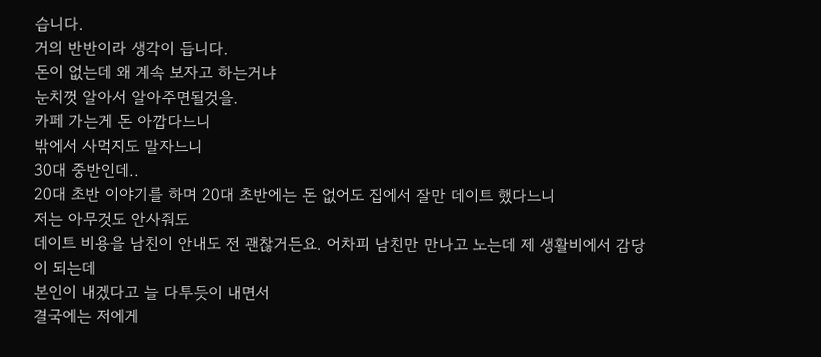습니다.
거의 반반이라 생각이 듭니다.
돈이 없는데 왜 계속 보자고 하는거냐
눈치껏 알아서 알아주면될것을.
카페 가는게 돈 아깝다느니
밖에서 사먹지도 말자느니
30대 중반인데..
20대 초반 이야기를 하며 20대 초반에는 돈 없어도 집에서 잘만 데이트 했다느니
저는 아무것도 안사줘도
데이트 비용을 남친이 안내도 전 괜찮거든요. 어차피 남친만 만나고 노는데 제 생활비에서 감당이 되는데
본인이 내겠다고 늘 다투듯이 내면서
결국에는 저에게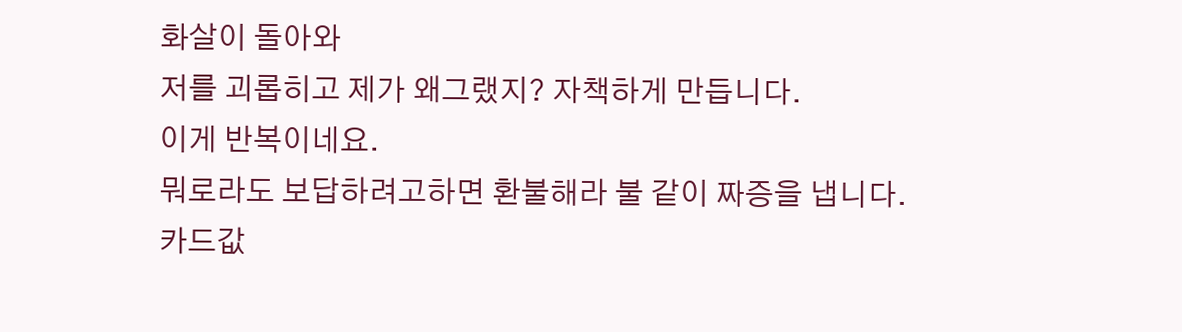화살이 돌아와
저를 괴롭히고 제가 왜그랬지? 자책하게 만듭니다.
이게 반복이네요.
뭐로라도 보답하려고하면 환불해라 불 같이 짜증을 냅니다.
카드값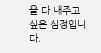을 다 내주고 싶은 심정입니다.